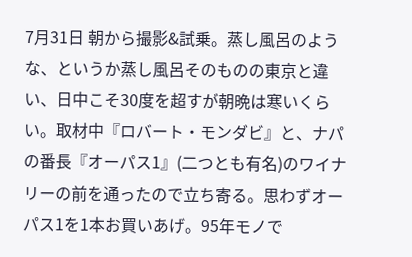7月31日 朝から撮影&試乗。蒸し風呂のような、というか蒸し風呂そのものの東京と違い、日中こそ30度を超すが朝晩は寒いくらい。取材中『ロバート・モンダビ』と、ナパの番長『オーパス1』(二つとも有名)のワイナリーの前を通ったので立ち寄る。思わずオーパス1を1本お買いあげ。95年モノで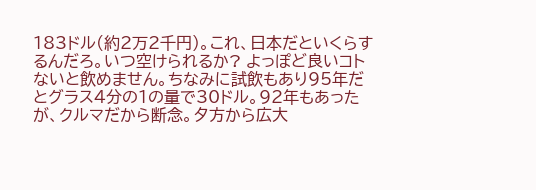183ドル(約2万2千円)。これ、日本だといくらするんだろ。いつ空けられるか? よっぽど良いコトないと飲めません。ちなみに試飲もあり95年だとグラス4分の1の量で30ドル。92年もあったが、クルマだから断念。夕方から広大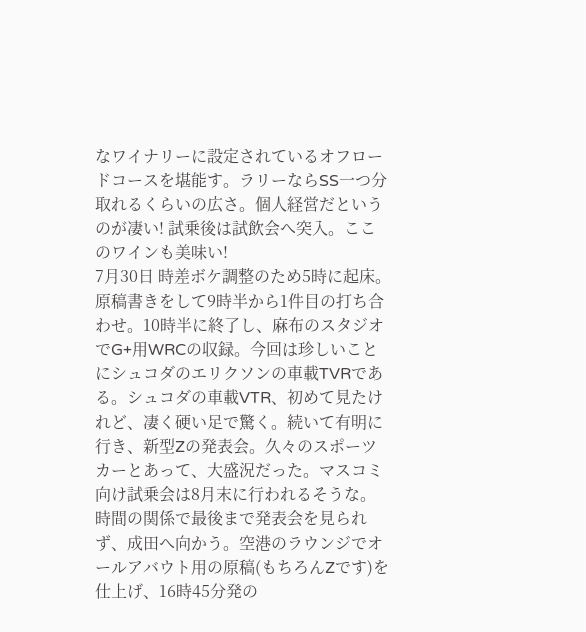なワイナリーに設定されているオフロードコースを堪能す。ラリーならSS一つ分取れるくらいの広さ。個人経営だというのが凄い! 試乗後は試飲会へ突入。ここのワインも美味い!
7月30日 時差ボケ調整のため5時に起床。原稿書きをして9時半から1件目の打ち合わせ。10時半に終了し、麻布のスタジオでG+用WRCの収録。今回は珍しいことにシュコダのエリクソンの車載TVRである。シュコダの車載VTR、初めて見たけれど、凄く硬い足で驚く。続いて有明に行き、新型Zの発表会。久々のスポーツカーとあって、大盛況だった。マスコミ向け試乗会は8月末に行われるそうな。時間の関係で最後まで発表会を見られず、成田へ向かう。空港のラウンジでオールアバウト用の原稿(もちろんZです)を仕上げ、16時45分発の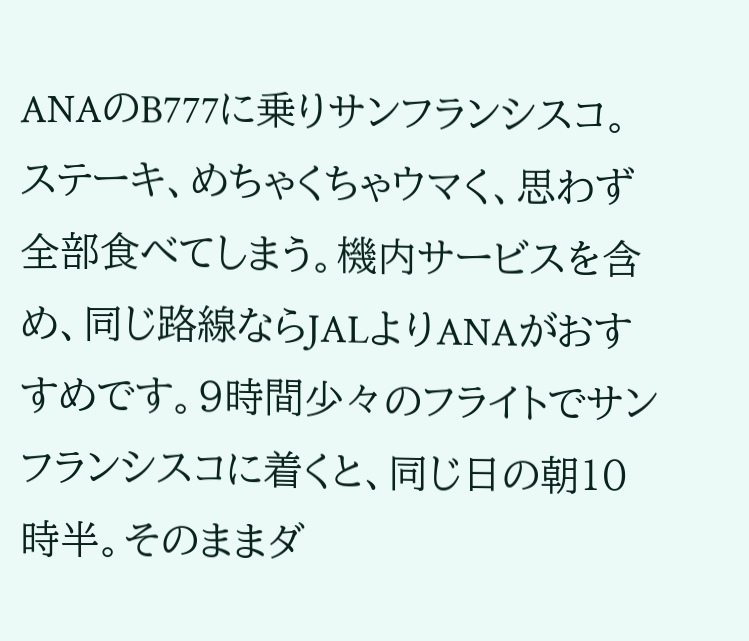ANAのB777に乗りサンフランシスコ。ステーキ、めちゃくちゃウマく、思わず全部食べてしまう。機内サービスを含め、同じ路線ならJALよりANAがおすすめです。9時間少々のフライトでサンフランシスコに着くと、同じ日の朝10時半。そのままダ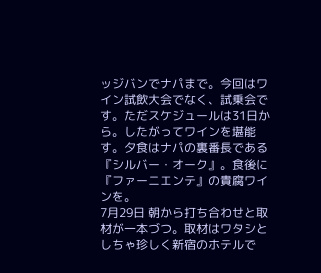ッジバンでナパまで。今回はワイン試飲大会でなく、試乗会です。ただスケジュールは31日から。したがってワインを堪能す。夕食はナパの裏番長である『シルバー・オーク』。食後に『ファーニエンテ』の貴腐ワインを。
7月29日 朝から打ち合わせと取材が一本づつ。取材はワタシとしちゃ珍しく新宿のホテルで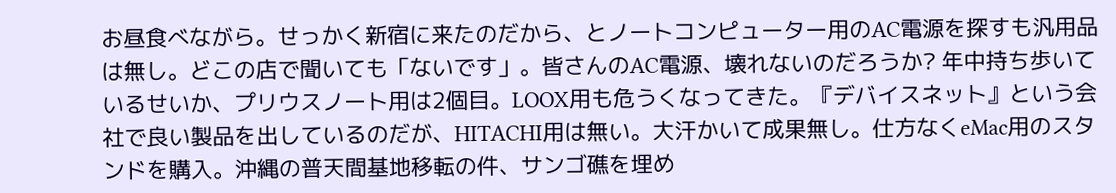お昼食べながら。せっかく新宿に来たのだから、とノートコンピューター用のAC電源を探すも汎用品は無し。どこの店で聞いても「ないです」。皆さんのAC電源、壊れないのだろうか? 年中持ち歩いているせいか、プリウスノート用は2個目。LOOX用も危うくなってきた。『デバイスネット』という会社で良い製品を出しているのだが、HITACHI用は無い。大汗かいて成果無し。仕方なくeMac用のスタンドを購入。沖縄の普天間基地移転の件、サンゴ礁を埋め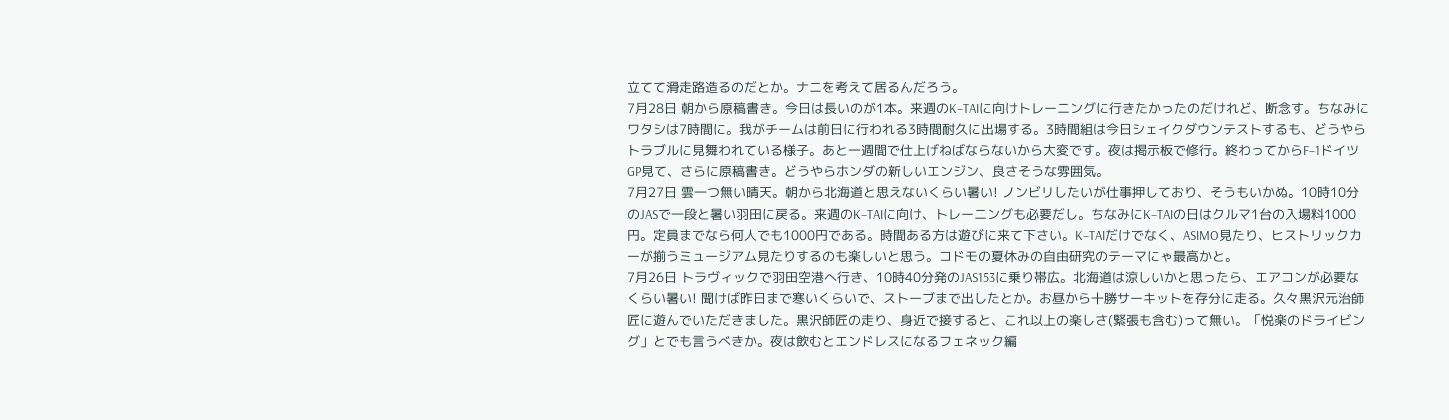立てて滑走路造るのだとか。ナニを考えて居るんだろう。
7月28日 朝から原稿書き。今日は長いのが1本。来週のK−TAIに向けトレーニングに行きたかったのだけれど、断念す。ちなみにワタシは7時間に。我がチームは前日に行われる3時間耐久に出場する。3時間組は今日シェイクダウンテストするも、どうやらトラブルに見舞われている様子。あと一週間で仕上げねばならないから大変です。夜は掲示板で修行。終わってからF−1ドイツGP見て、さらに原稿書き。どうやらホンダの新しいエンジン、良さそうな雰囲気。
7月27日 雲一つ無い晴天。朝から北海道と思えないくらい暑い! ノンビリしたいが仕事押しており、そうもいかぬ。10時10分のJASで一段と暑い羽田に戻る。来週のK−TAIに向け、トレーニングも必要だし。ちなみにK−TAIの日はクルマ1台の入場料1000円。定員までなら何人でも1000円である。時間ある方は遊びに来て下さい。K−TAIだけでなく、ASIMO見たり、ヒストリックカーが揃うミュージアム見たりするのも楽しいと思う。コドモの夏休みの自由研究のテーマにゃ最高かと。
7月26日 トラヴィックで羽田空港へ行き、10時40分発のJAS153に乗り帯広。北海道は涼しいかと思ったら、エアコンが必要なくらい暑い! 聞けば昨日まで寒いくらいで、ストーブまで出したとか。お昼から十勝サーキットを存分に走る。久々黒沢元治師匠に遊んでいただきました。黒沢師匠の走り、身近で接すると、これ以上の楽しさ(緊張も含む)って無い。「悦楽のドライビング」とでも言うべきか。夜は飲むとエンドレスになるフェネック編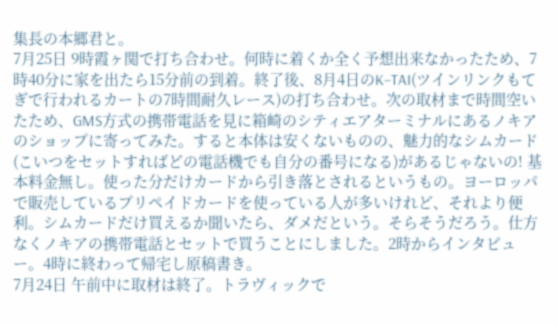集長の本郷君と。
7月25日 9時霞ヶ関で打ち合わせ。何時に着くか全く予想出来なかったため、7時40分に家を出たら15分前の到着。終了後、8月4日のK−TAI(ツインリンクもてぎで行われるカートの7時間耐久レース)の打ち合わせ。次の取材まで時間空いたため、GMS方式の携帯電話を見に箱崎のシティエアターミナルにあるノキアのショップに寄ってみた。すると本体は安くないものの、魅力的なシムカード(こいつをセットすればどの電話機でも自分の番号になる)があるじゃないの! 基本料金無し。使った分だけカードから引き落とされるというもの。ヨーロッパで販売しているプリペイドカードを使っている人が多いけれど、それより便利。シムカードだけ買えるか聞いたら、ダメだという。そらそうだろう。仕方なくノキアの携帯電話とセットで買うことにしました。2時からインタビュー。4時に終わって帰宅し原稿書き。
7月24日 午前中に取材は終了。トラヴィックで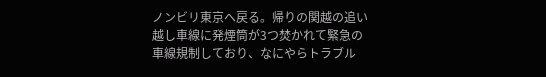ノンビリ東京へ戻る。帰りの関越の追い越し車線に発煙筒が3つ焚かれて緊急の車線規制しており、なにやらトラブル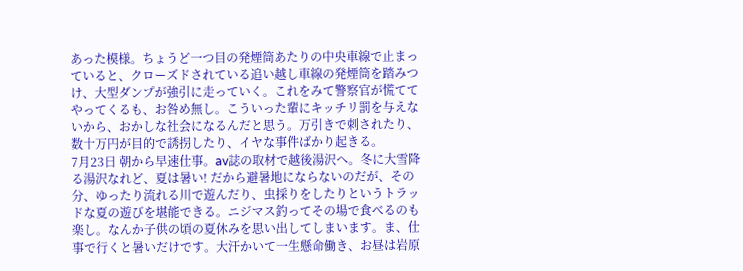あった模様。ちょうど一つ目の発煙筒あたりの中央車線で止まっていると、クローズドされている追い越し車線の発煙筒を踏みつけ、大型ダンプが強引に走っていく。これをみて警察官が慌ててやってくるも、お咎め無し。こういった輩にキッチリ罰を与えないから、おかしな社会になるんだと思う。万引きで刺されたり、数十万円が目的で誘拐したり、イヤな事件ばかり起きる。
7月23日 朝から早速仕事。av誌の取材で越後湯沢へ。冬に大雪降る湯沢なれど、夏は暑い! だから避暑地にならないのだが、その分、ゆったり流れる川で遊んだり、虫採りをしたりというトラッドな夏の遊びを堪能できる。ニジマス釣ってその場で食べるのも楽し。なんか子供の頃の夏休みを思い出してしまいます。ま、仕事で行くと暑いだけです。大汗かいて一生懸命働き、お昼は岩原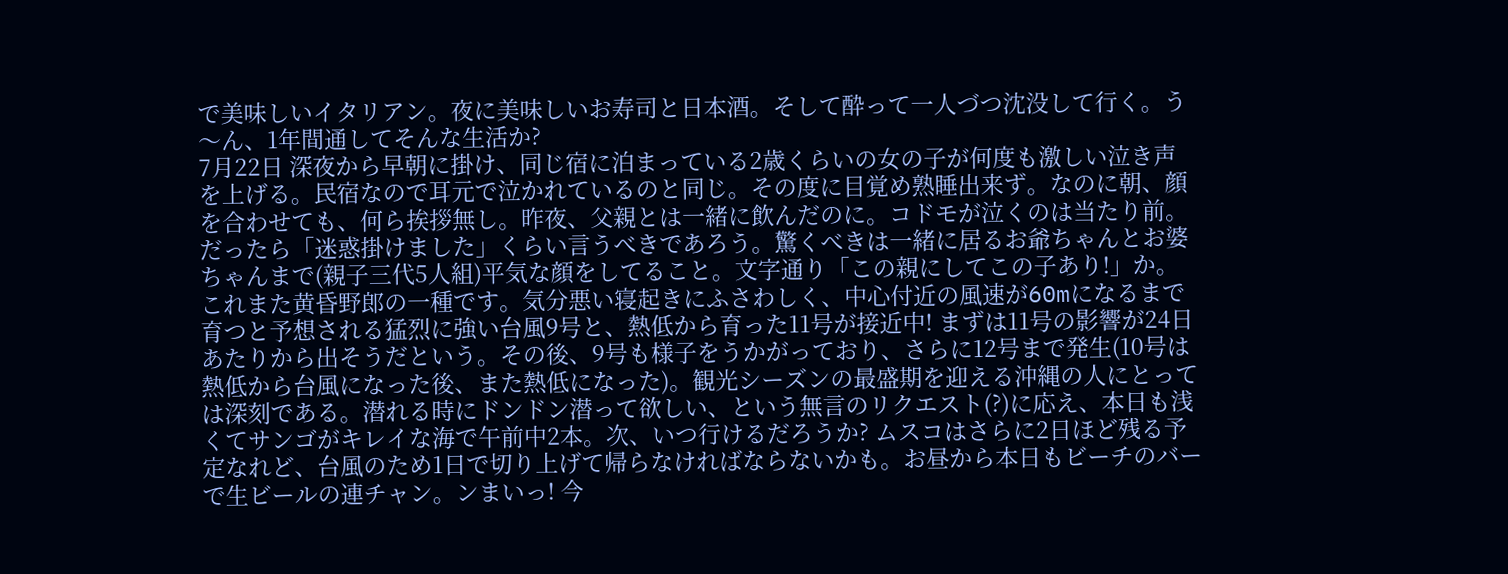で美味しいイタリアン。夜に美味しいお寿司と日本酒。そして酔って一人づつ沈没して行く。う〜ん、1年間通してそんな生活か?
7月22日 深夜から早朝に掛け、同じ宿に泊まっている2歳くらいの女の子が何度も激しい泣き声を上げる。民宿なので耳元で泣かれているのと同じ。その度に目覚め熟睡出来ず。なのに朝、顔を合わせても、何ら挨拶無し。昨夜、父親とは一緒に飲んだのに。コドモが泣くのは当たり前。だったら「迷惑掛けました」くらい言うべきであろう。驚くべきは一緒に居るお爺ちゃんとお婆ちゃんまで(親子三代5人組)平気な顔をしてること。文字通り「この親にしてこの子あり!」か。これまた黄昏野郎の一種です。気分悪い寝起きにふさわしく、中心付近の風速が60mになるまで育つと予想される猛烈に強い台風9号と、熱低から育った11号が接近中! まずは11号の影響が24日あたりから出そうだという。その後、9号も様子をうかがっており、さらに12号まで発生(10号は熱低から台風になった後、また熱低になった)。観光シーズンの最盛期を迎える沖縄の人にとっては深刻である。潜れる時にドンドン潜って欲しい、という無言のリクエスト(?)に応え、本日も浅くてサンゴがキレイな海で午前中2本。次、いつ行けるだろうか? ムスコはさらに2日ほど残る予定なれど、台風のため1日で切り上げて帰らなければならないかも。お昼から本日もビーチのバーで生ビールの連チャン。ンまいっ! 今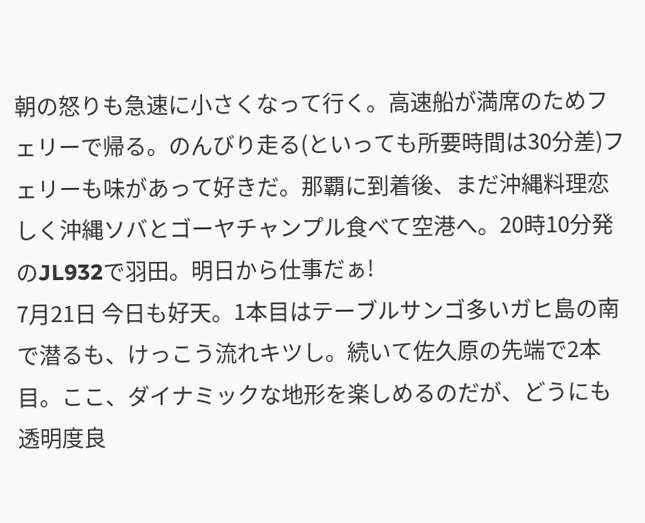朝の怒りも急速に小さくなって行く。高速船が満席のためフェリーで帰る。のんびり走る(といっても所要時間は30分差)フェリーも味があって好きだ。那覇に到着後、まだ沖縄料理恋しく沖縄ソバとゴーヤチャンプル食べて空港へ。20時10分発のJL932で羽田。明日から仕事だぁ!
7月21日 今日も好天。1本目はテーブルサンゴ多いガヒ島の南で潜るも、けっこう流れキツし。続いて佐久原の先端で2本目。ここ、ダイナミックな地形を楽しめるのだが、どうにも透明度良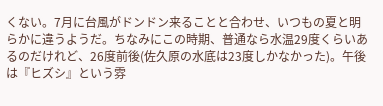くない。7月に台風がドンドン来ることと合わせ、いつもの夏と明らかに違うようだ。ちなみにこの時期、普通なら水温29度くらいあるのだけれど、26度前後(佐久原の水底は23度しかなかった)。午後は『ヒズシ』という雰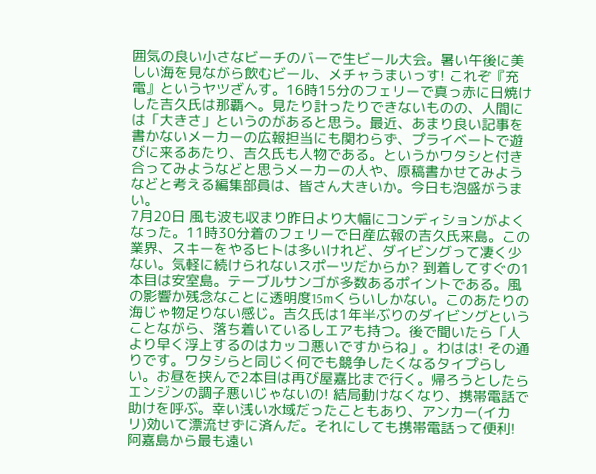囲気の良い小さなビーチのバーで生ビール大会。暑い午後に美しい海を見ながら飲むビール、メチャうまいっす! これぞ『充電』というヤツざんす。16時15分のフェリーで真っ赤に日焼けした吉久氏は那覇へ。見たり計ったりできないものの、人間には「大きさ」というのがあると思う。最近、あまり良い記事を書かないメーカーの広報担当にも関わらず、プライベートで遊びに来るあたり、吉久氏も人物である。というかワタシと付き合ってみようなどと思うメーカーの人や、原稿書かせてみようなどと考える編集部員は、皆さん大きいか。今日も泡盛がうまい。
7月20日 風も波も収まり昨日より大幅にコンディションがよくなった。11時30分着のフェリーで日産広報の吉久氏来島。この業界、スキーをやるヒトは多いけれど、ダイビングって凄く少ない。気軽に続けられないスポーツだからか? 到着してすぐの1本目は安室島。テーブルサンゴが多数あるポイントである。風の影響か残念なことに透明度15mくらいしかない。このあたりの海じゃ物足りない感じ。吉久氏は1年半ぶりのダイビングということながら、落ち着いているしエアも持つ。後で聞いたら「人より早く浮上するのはカッコ悪いですからね」。わはは! その通りです。ワタシらと同じく何でも競争したくなるタイプらしい。お昼を挟んで2本目は再び屋嘉比まで行く。帰ろうとしたらエンジンの調子悪いじゃないの! 結局動けなくなり、携帯電話で助けを呼ぶ。幸い浅い水域だったこともあり、アンカー(イカリ)効いて漂流せずに済んだ。それにしても携帯電話って便利! 阿嘉島から最も遠い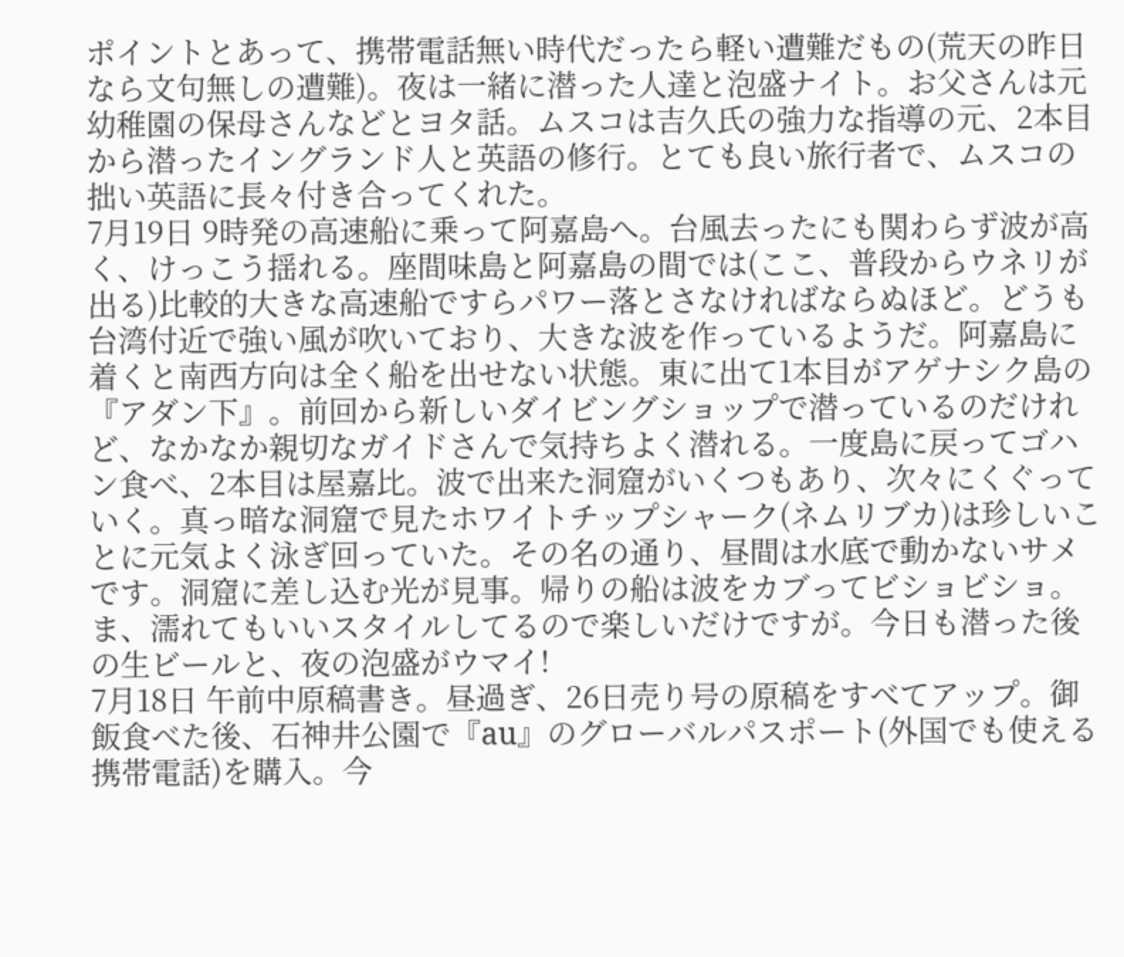ポイントとあって、携帯電話無い時代だったら軽い遭難だもの(荒天の昨日なら文句無しの遭難)。夜は一緒に潜った人達と泡盛ナイト。お父さんは元幼稚園の保母さんなどとヨタ話。ムスコは吉久氏の強力な指導の元、2本目から潜ったイングランド人と英語の修行。とても良い旅行者で、ムスコの拙い英語に長々付き合ってくれた。
7月19日 9時発の高速船に乗って阿嘉島へ。台風去ったにも関わらず波が高く、けっこう揺れる。座間味島と阿嘉島の間では(ここ、普段からウネリが出る)比較的大きな高速船ですらパワー落とさなければならぬほど。どうも台湾付近で強い風が吹いており、大きな波を作っているようだ。阿嘉島に着くと南西方向は全く船を出せない状態。東に出て1本目がアゲナシク島の『アダン下』。前回から新しいダイビングショップで潜っているのだけれど、なかなか親切なガイドさんで気持ちよく潜れる。一度島に戻ってゴハン食べ、2本目は屋嘉比。波で出来た洞窟がいくつもあり、次々にくぐっていく。真っ暗な洞窟で見たホワイトチップシャーク(ネムリブカ)は珍しいことに元気よく泳ぎ回っていた。その名の通り、昼間は水底で動かないサメです。洞窟に差し込む光が見事。帰りの船は波をカブってビショビショ。ま、濡れてもいいスタイルしてるので楽しいだけですが。今日も潜った後の生ビールと、夜の泡盛がウマイ!
7月18日 午前中原稿書き。昼過ぎ、26日売り号の原稿をすべてアップ。御飯食べた後、石神井公園で『au』のグローバルパスポート(外国でも使える携帯電話)を購入。今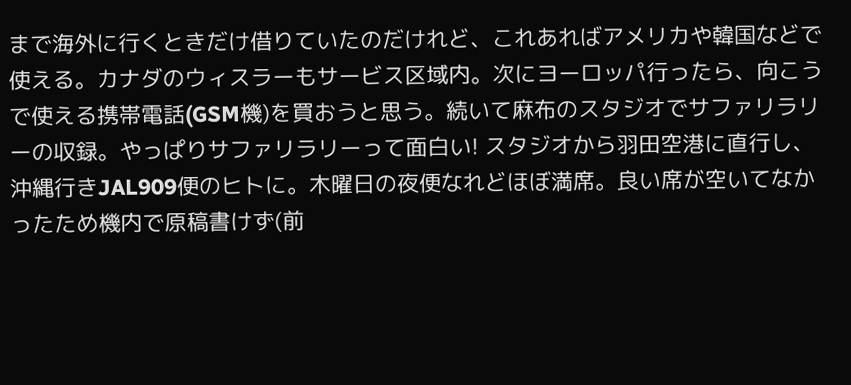まで海外に行くときだけ借りていたのだけれど、これあればアメリカや韓国などで使える。カナダのウィスラーもサービス区域内。次にヨーロッパ行ったら、向こうで使える携帯電話(GSM機)を買おうと思う。続いて麻布のスタジオでサファリラリーの収録。やっぱりサファリラリーって面白い! スタジオから羽田空港に直行し、沖縄行きJAL909便のヒトに。木曜日の夜便なれどほぼ満席。良い席が空いてなかったため機内で原稿書けず(前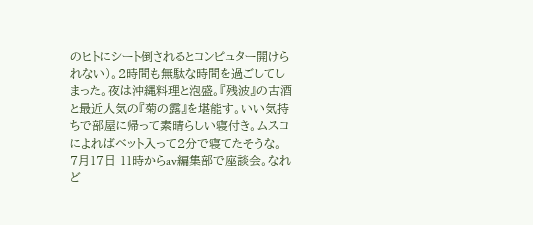のヒトにシート倒されるとコンピュター開けられない)。2時間も無駄な時間を過ごしてしまった。夜は沖縄料理と泡盛。『残波』の古酒と最近人気の『菊の露』を堪能す。いい気持ちで部屋に帰って素晴らしい寝付き。ムスコによればベット入って2分で寝てたそうな。
7月17日 11時からav編集部で座談会。なれど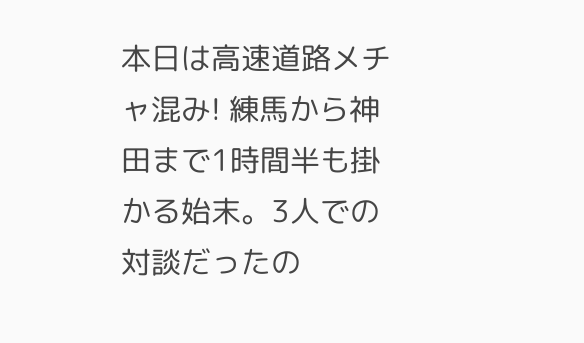本日は高速道路メチャ混み! 練馬から神田まで1時間半も掛かる始末。3人での対談だったの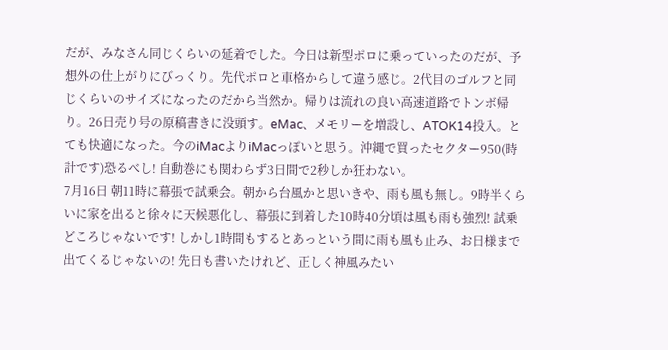だが、みなさん同じくらいの延着でした。今日は新型ポロに乗っていったのだが、予想外の仕上がりにびっくり。先代ポロと車格からして違う感じ。2代目のゴルフと同じくらいのサイズになったのだから当然か。帰りは流れの良い高速道路でトンボ帰り。26日売り号の原稿書きに没頭す。eMac、メモリーを増設し、ATOK14投入。とても快適になった。今のiMacよりiMacっぽいと思う。沖縄で買ったセクター950(時計です)恐るべし! 自動巻にも関わらず3日間で2秒しか狂わない。
7月16日 朝11時に幕張で試乗会。朝から台風かと思いきや、雨も風も無し。9時半くらいに家を出ると徐々に天候悪化し、幕張に到着した10時40分頃は風も雨も強烈! 試乗どころじゃないです! しかし1時間もするとあっという間に雨も風も止み、お日様まで出てくるじゃないの! 先日も書いたけれど、正しく神風みたい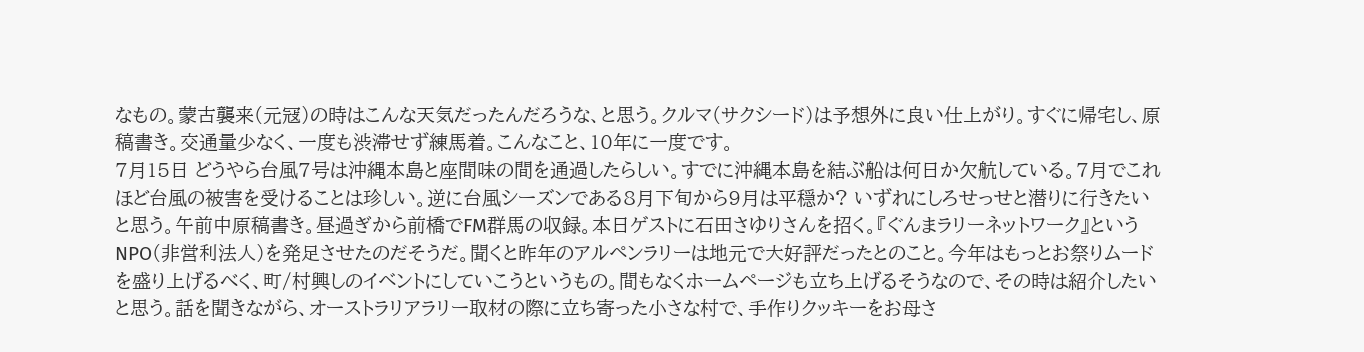なもの。蒙古襲来(元冦)の時はこんな天気だったんだろうな、と思う。クルマ(サクシード)は予想外に良い仕上がり。すぐに帰宅し、原稿書き。交通量少なく、一度も渋滞せず練馬着。こんなこと、10年に一度です。
7月15日 どうやら台風7号は沖縄本島と座間味の間を通過したらしい。すでに沖縄本島を結ぶ船は何日か欠航している。7月でこれほど台風の被害を受けることは珍しい。逆に台風シーズンである8月下旬から9月は平穏か? いずれにしろせっせと潜りに行きたいと思う。午前中原稿書き。昼過ぎから前橋でFM群馬の収録。本日ゲストに石田さゆりさんを招く。『ぐんまラリーネットワーク』というNPO(非営利法人)を発足させたのだそうだ。聞くと昨年のアルペンラリーは地元で大好評だったとのこと。今年はもっとお祭りムードを盛り上げるべく、町/村興しのイベントにしていこうというもの。間もなくホームページも立ち上げるそうなので、その時は紹介したいと思う。話を聞きながら、オーストラリアラリー取材の際に立ち寄った小さな村で、手作りクッキーをお母さ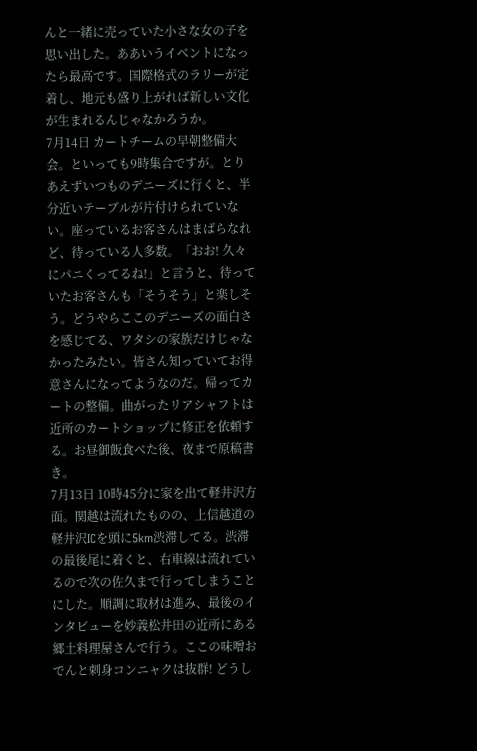んと一緒に売っていた小さな女の子を思い出した。ああいうイベントになったら最高です。国際格式のラリーが定着し、地元も盛り上がれば新しい文化が生まれるんじゃなかろうか。
7月14日 カートチームの早朝整備大会。といっても9時集合ですが。とりあえずいつものデニーズに行くと、半分近いテーブルが片付けられていない。座っているお客さんはまばらなれど、待っている人多数。「おお! 久々にパニくってるね!」と言うと、待っていたお客さんも「そうそう」と楽しそう。どうやらここのデニーズの面白さを感じてる、ワタシの家族だけじゃなかったみたい。皆さん知っていてお得意さんになってようなのだ。帰ってカートの整備。曲がったリアシャフトは近所のカートショップに修正を依頼する。お昼御飯食べた後、夜まで原稿書き。
7月13日 10時45分に家を出て軽井沢方面。関越は流れたものの、上信越道の軽井沢ICを頭に5km渋滞してる。渋滞の最後尾に着くと、右車線は流れているので次の佐久まで行ってしまうことにした。順調に取材は進み、最後のインタビューを妙義松井田の近所にある郷土料理屋さんで行う。ここの味噌おでんと刺身コンニャクは抜群! どうし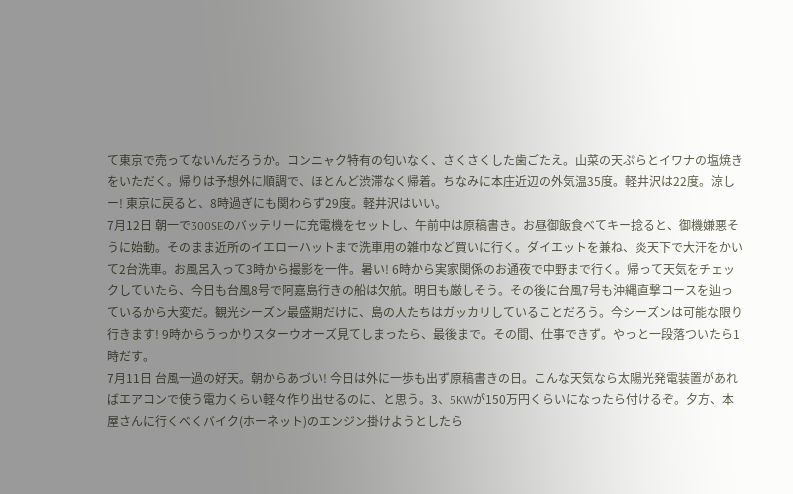て東京で売ってないんだろうか。コンニャク特有の匂いなく、さくさくした歯ごたえ。山菜の天ぷらとイワナの塩焼きをいただく。帰りは予想外に順調で、ほとんど渋滞なく帰着。ちなみに本庄近辺の外気温35度。軽井沢は22度。涼しー! 東京に戻ると、8時過ぎにも関わらず29度。軽井沢はいい。
7月12日 朝一で300SEのバッテリーに充電機をセットし、午前中は原稿書き。お昼御飯食べてキー捻ると、御機嫌悪そうに始動。そのまま近所のイエローハットまで洗車用の雑巾など買いに行く。ダイエットを兼ね、炎天下で大汗をかいて2台洗車。お風呂入って3時から撮影を一件。暑い! 6時から実家関係のお通夜で中野まで行く。帰って天気をチェックしていたら、今日も台風8号で阿嘉島行きの船は欠航。明日も厳しそう。その後に台風7号も沖縄直撃コースを辿っているから大変だ。観光シーズン最盛期だけに、島の人たちはガッカリしていることだろう。今シーズンは可能な限り行きます! 9時からうっかりスターウオーズ見てしまったら、最後まで。その間、仕事できず。やっと一段落ついたら1時だす。
7月11日 台風一過の好天。朝からあづい! 今日は外に一歩も出ず原稿書きの日。こんな天気なら太陽光発電装置があればエアコンで使う電力くらい軽々作り出せるのに、と思う。3、5KWが150万円くらいになったら付けるぞ。夕方、本屋さんに行くべくバイク(ホーネット)のエンジン掛けようとしたら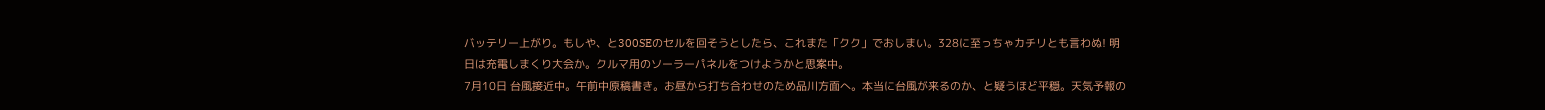バッテリー上がり。もしや、と300SEのセルを回そうとしたら、これまた「クク」でおしまい。328に至っちゃカチリとも言わぬ! 明日は充電しまくり大会か。クルマ用のソーラーパネルをつけようかと思案中。
7月10日 台風接近中。午前中原稿書き。お昼から打ち合わせのため品川方面へ。本当に台風が来るのか、と疑うほど平穏。天気予報の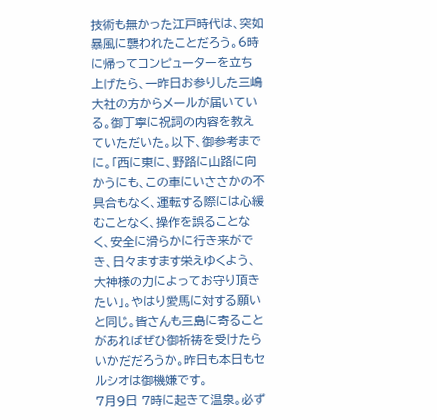技術も無かった江戸時代は、突如暴風に襲われたことだろう。6時に帰ってコンピューターを立ち上げたら、一昨日お参りした三嶋大社の方からメールが届いている。御丁寧に祝詞の内容を教えていただいた。以下、御参考までに。「西に東に、野路に山路に向かうにも、この車にいささかの不具合もなく、運転する際には心緩むことなく、操作を誤ることなく、安全に滑らかに行き来ができ、日々ますます栄えゆくよう、大神様の力によってお守り頂きたい」。やはり愛馬に対する願いと同じ。皆さんも三島に寄ることがあればぜひ御祈祷を受けたらいかだだろうか。昨日も本日もセルシオは御機嫌です。
7月9日 7時に起きて温泉。必ず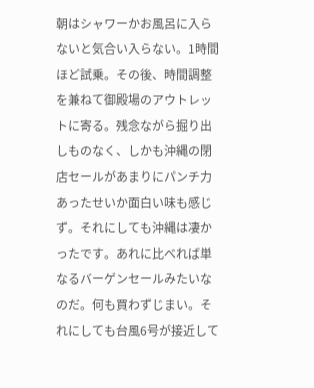朝はシャワーかお風呂に入らないと気合い入らない。1時間ほど試乗。その後、時間調整を兼ねて御殿場のアウトレットに寄る。残念ながら掘り出しものなく、しかも沖縄の閉店セールがあまりにパンチ力あったせいか面白い味も感じず。それにしても沖縄は凄かったです。あれに比べれば単なるバーゲンセールみたいなのだ。何も買わずじまい。それにしても台風6号が接近して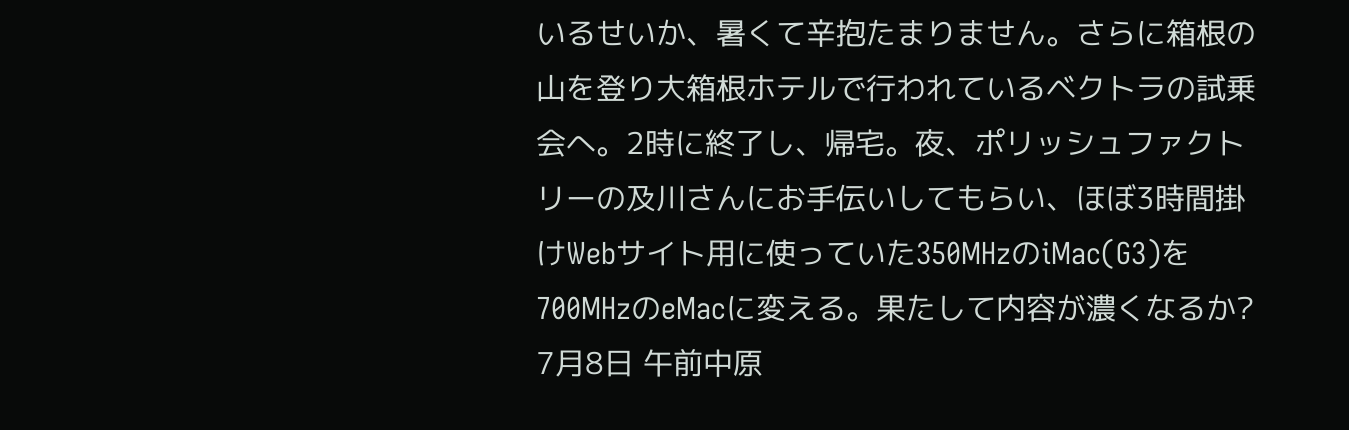いるせいか、暑くて辛抱たまりません。さらに箱根の山を登り大箱根ホテルで行われているベクトラの試乗会へ。2時に終了し、帰宅。夜、ポリッシュファクトリーの及川さんにお手伝いしてもらい、ほぼ3時間掛けWebサイト用に使っていた350MHzのiMac(G3)を700MHzのeMacに変える。果たして内容が濃くなるか?
7月8日 午前中原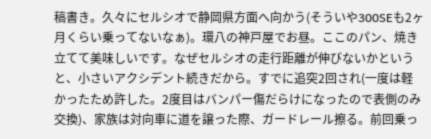稿書き。久々にセルシオで静岡県方面へ向かう(そういや300SEも2ヶ月くらい乗ってないなぁ)。環八の神戸屋でお昼。ここのパン、焼き立てて美味しいです。なぜセルシオの走行距離が伸びないかというと、小さいアクシデント続きだから。すでに追突2回され(一度は軽かったため許した。2度目はバンパー傷だらけになったので表側のみ交換)、家族は対向車に道を譲った際、ガードレール擦る。前回乗っ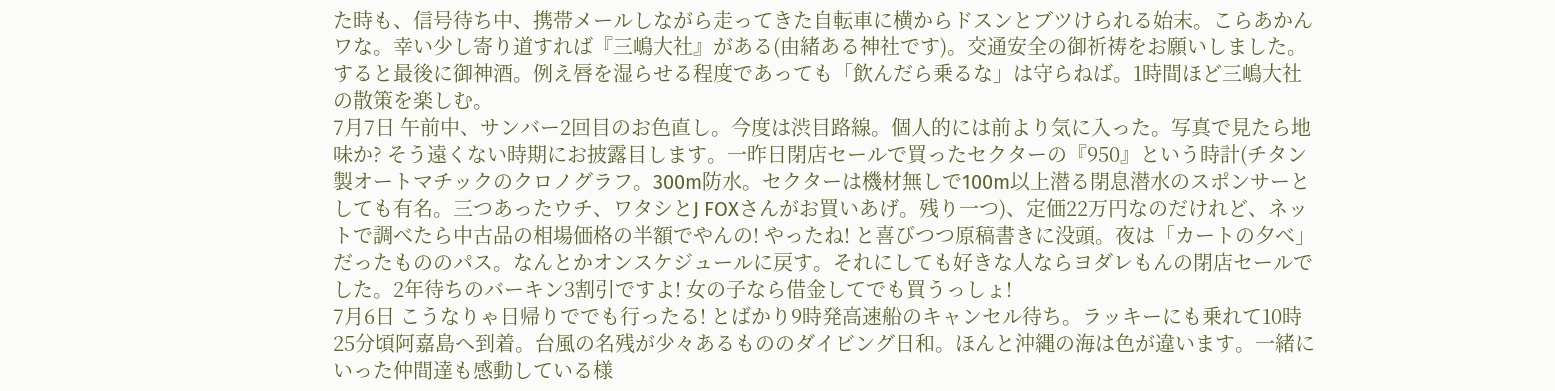た時も、信号待ち中、携帯メールしながら走ってきた自転車に横からドスンとブツけられる始末。こらあかんワな。幸い少し寄り道すれば『三嶋大社』がある(由緒ある神社です)。交通安全の御祈祷をお願いしました。すると最後に御神酒。例え唇を湿らせる程度であっても「飲んだら乗るな」は守らねば。1時間ほど三嶋大社の散策を楽しむ。
7月7日 午前中、サンバー2回目のお色直し。今度は渋目路線。個人的には前より気に入った。写真で見たら地味か? そう遠くない時期にお披露目します。一昨日閉店セールで買ったセクターの『950』という時計(チタン製オートマチックのクロノグラフ。300m防水。セクターは機材無しで100m以上潜る閉息潜水のスポンサーとしても有名。三つあったウチ、ワタシとJ FOXさんがお買いあげ。残り一つ)、定価22万円なのだけれど、ネットで調べたら中古品の相場価格の半額でやんの! やったね! と喜びつつ原稿書きに没頭。夜は「カートの夕べ」だったもののパス。なんとかオンスケジュールに戻す。それにしても好きな人ならヨダレもんの閉店セールでした。2年待ちのバーキン3割引ですよ! 女の子なら借金してでも買うっしょ!
7月6日 こうなりゃ日帰りででも行ったる! とばかり9時発高速船のキャンセル待ち。ラッキーにも乗れて10時25分頃阿嘉島へ到着。台風の名残が少々あるもののダイビング日和。ほんと沖縄の海は色が違います。一緒にいった仲間達も感動している様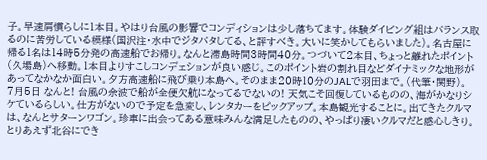子。早速肩慣らしに1本目。やはり台風の影響でコンディションは少し落ちてます。体験ダイビング組はバランス取るのに苦労している模様(国沢注・水中でジタバタしてる、と評すべき。大いに笑かしてもらいました)。名古屋に帰る1名は14時5分発の高速船でお帰り。なんと滞島時間3時間40分。つづいて2本目、ちょっと離れたポイント(久場島)へ移動。1本目よりすこしコンデェションが良い感じ。このポイント岩の割れ目などダイナミックな地形があってなかなか面白い。夕方高速船に飛び乗り本島へ。そのまま20時10分のJALで羽田まで。(代筆・関野)。
7月5日 なんと! 台風の余波で船が全便欠航になってるでないの! 天気こそ回復しているものの、海がかなりシケているらしい。仕方がないので予定を急変し、レンタカーをピックアップ。本島観光することに。出てきたクルマは、なんとサターンワゴン。珍車に出会ってある意味みんな満足したものの、やっぱり凄いクルマだと感心しきり。とりあえず北谷にでき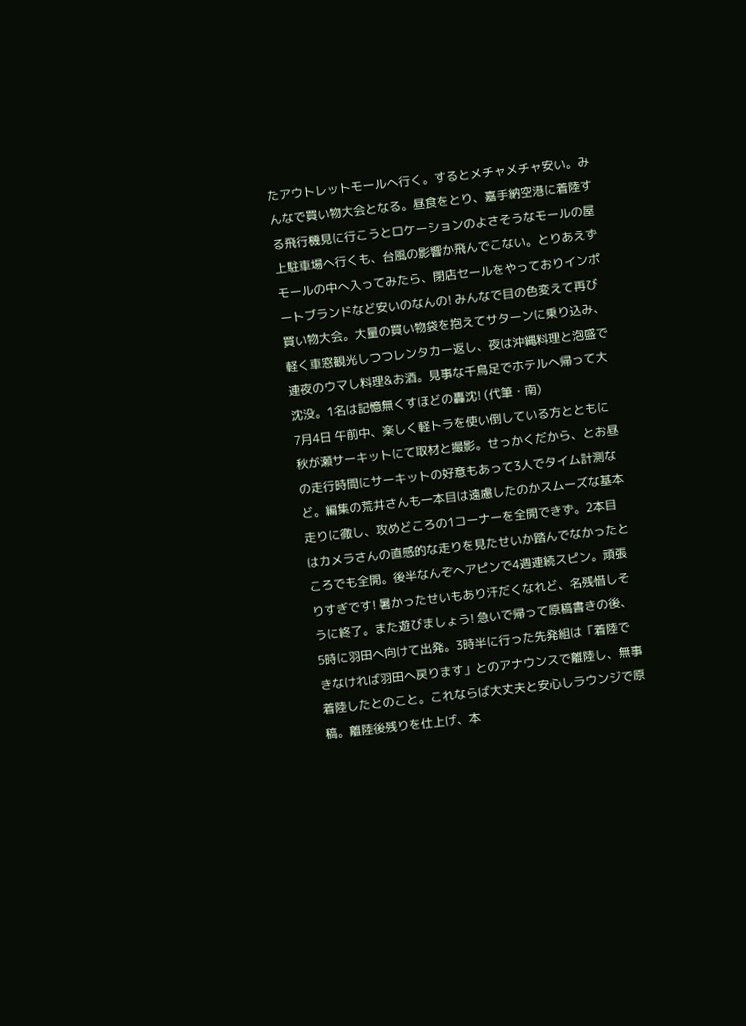たアウトレットモールへ行く。するとメチャメチャ安い。みんなで買い物大会となる。昼食をとり、嘉手納空港に着陸する飛行機見に行こうとロケーションのよさそうなモールの屋上駐車場へ行くも、台風の影響か飛んでこない。とりあえずモールの中へ入ってみたら、閉店セールをやっておりインポートブランドなど安いのなんの! みんなで目の色変えて再び買い物大会。大量の買い物袋を抱えてサターンに乗り込み、軽く車窓観光しつつレンタカー返し、夜は沖縄料理と泡盛で連夜のウマし料理&お酒。見事な千鳥足でホテルへ帰って大沈没。1名は記憶無くすほどの轟沈! (代筆・南)
7月4日 午前中、楽しく軽トラを使い倒している方とともに秋が瀬サーキットにて取材と撮影。せっかくだから、とお昼の走行時間にサーキットの好意もあって3人でタイム計測など。編集の荒井さんも一本目は遠慮したのかスムーズな基本走りに徹し、攻めどころの1コーナーを全開できず。2本目はカメラさんの直感的な走りを見たせいか踏んでなかったところでも全開。後半なんぞへアピンで4週連続スピン。頑張りすぎです! 暑かったせいもあり汗だくなれど、名残惜しそうに終了。また遊びましょう! 急いで帰って原稿書きの後、5時に羽田へ向けて出発。3時半に行った先発組は「着陸できなければ羽田へ戻ります」とのアナウンスで離陸し、無事着陸したとのこと。これならば大丈夫と安心しラウンジで原稿。離陸後残りを仕上げ、本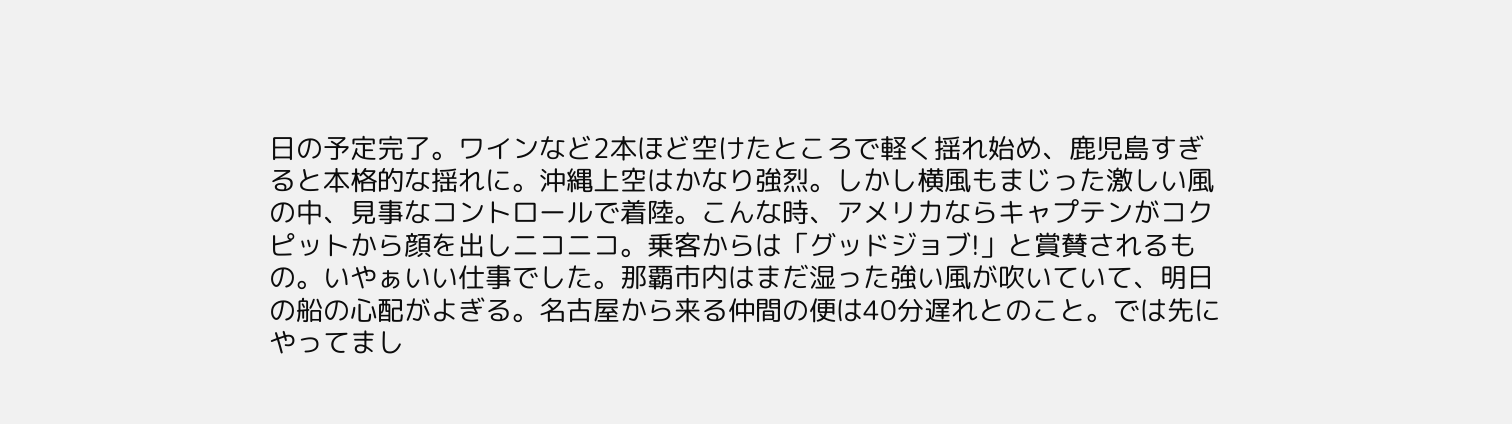日の予定完了。ワインなど2本ほど空けたところで軽く揺れ始め、鹿児島すぎると本格的な揺れに。沖縄上空はかなり強烈。しかし横風もまじった激しい風の中、見事なコントロールで着陸。こんな時、アメリカならキャプテンがコクピットから顔を出しニコニコ。乗客からは「グッドジョブ!」と賞賛されるもの。いやぁいい仕事でした。那覇市内はまだ湿った強い風が吹いていて、明日の船の心配がよぎる。名古屋から来る仲間の便は40分遅れとのこと。では先にやってまし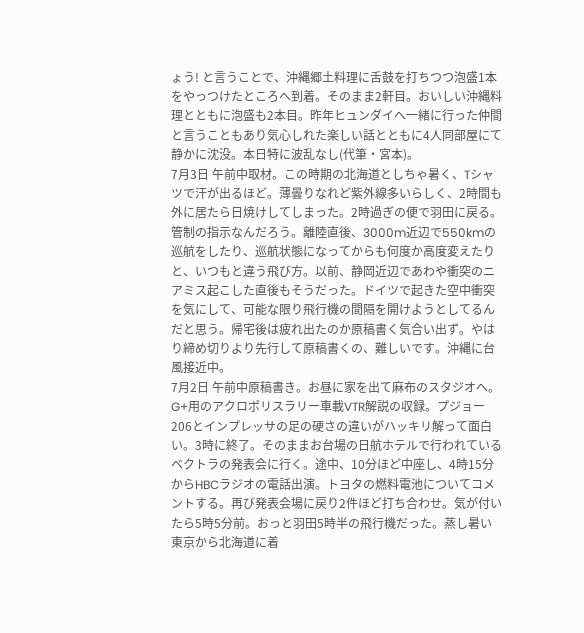ょう! と言うことで、沖縄郷土料理に舌鼓を打ちつつ泡盛1本をやっつけたところへ到着。そのまま2軒目。おいしい沖縄料理とともに泡盛も2本目。昨年ヒュンダイへ一緒に行った仲間と言うこともあり気心しれた楽しい話とともに4人同部屋にて静かに沈没。本日特に波乱なし(代筆・宮本)。
7月3日 午前中取材。この時期の北海道としちゃ暑く、Tシャツで汗が出るほど。薄曇りなれど紫外線多いらしく、2時間も外に居たら日焼けしてしまった。2時過ぎの便で羽田に戻る。管制の指示なんだろう。離陸直後、3000m近辺で550kmの巡航をしたり、巡航状態になってからも何度か高度変えたりと、いつもと違う飛び方。以前、静岡近辺であわや衝突のニアミス起こした直後もそうだった。ドイツで起きた空中衝突を気にして、可能な限り飛行機の間隔を開けようとしてるんだと思う。帰宅後は疲れ出たのか原稿書く気合い出ず。やはり締め切りより先行して原稿書くの、難しいです。沖縄に台風接近中。
7月2日 午前中原稿書き。お昼に家を出て麻布のスタジオへ。G+用のアクロポリスラリー車載VTR解説の収録。プジョー206とインプレッサの足の硬さの違いがハッキリ解って面白い。3時に終了。そのままお台場の日航ホテルで行われているベクトラの発表会に行く。途中、10分ほど中座し、4時15分からHBCラジオの電話出演。トヨタの燃料電池についてコメントする。再び発表会場に戻り2件ほど打ち合わせ。気が付いたら5時5分前。おっと羽田5時半の飛行機だった。蒸し暑い東京から北海道に着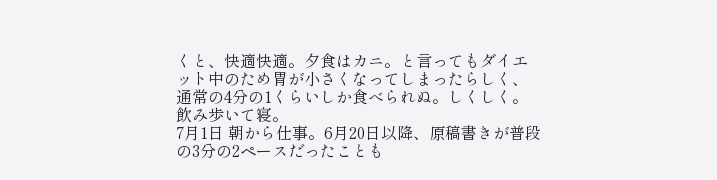くと、快適快適。夕食はカニ。と言ってもダイエット中のため胃が小さくなってしまったらしく、通常の4分の1くらいしか食べられぬ。しくしく。飲み歩いて寝。
7月1日 朝から仕事。6月20日以降、原稿書きが普段の3分の2ペースだったことも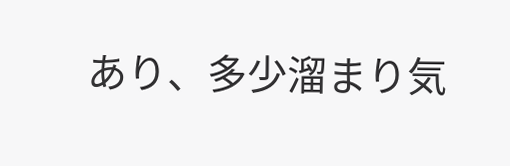あり、多少溜まり気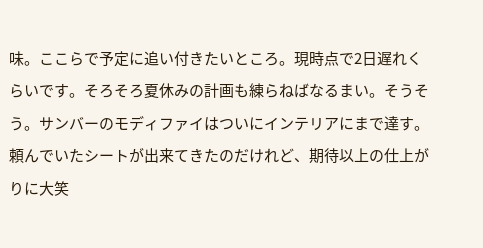味。ここらで予定に追い付きたいところ。現時点で2日遅れくらいです。そろそろ夏休みの計画も練らねばなるまい。そうそう。サンバーのモディファイはついにインテリアにまで達す。頼んでいたシートが出来てきたのだけれど、期待以上の仕上がりに大笑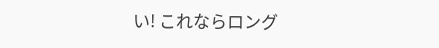い! これならロング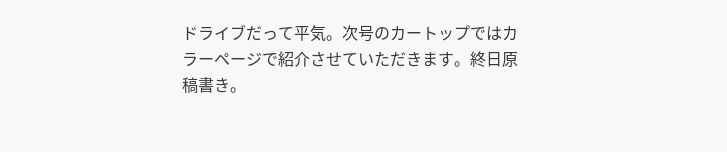ドライブだって平気。次号のカートップではカラーページで紹介させていただきます。終日原稿書き。